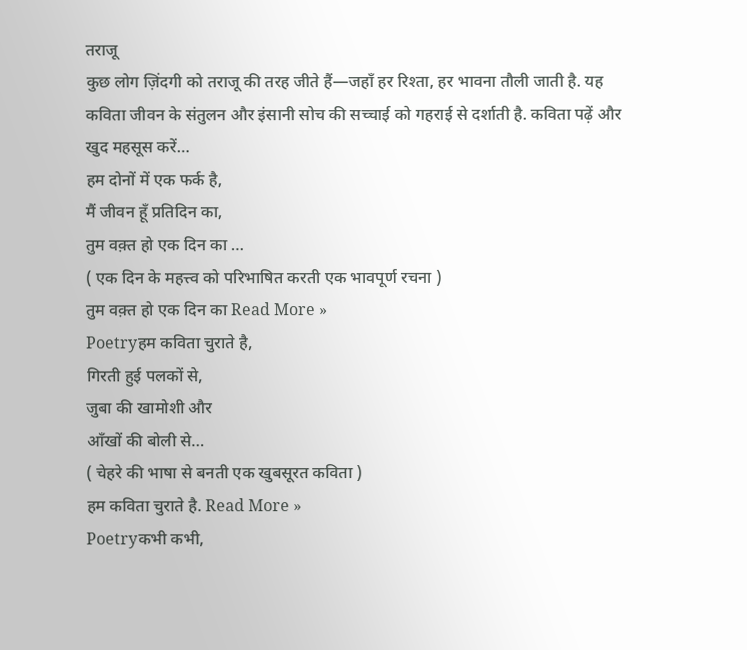तराजू
कुछ लोग ज़िंदगी को तराजू की तरह जीते हैं—जहाँ हर रिश्ता, हर भावना तौली जाती है. यह कविता जीवन के संतुलन और इंसानी सोच की सच्चाई को गहराई से दर्शाती है. कविता पढ़ें और खुद महसूस करें…
हम दोनों में एक फर्क है,
मैं जीवन हूँ प्रतिदिन का,
तुम वक़्त हो एक दिन का …
( एक दिन के महत्त्व को परिभाषित करती एक भावपूर्ण रचना )
तुम वक़्त हो एक दिन का Read More »
Poetryहम कविता चुराते है,
गिरती हुई पलकों से,
जुबा की खामोशी और
आँखों की बोली से…
( चेहरे की भाषा से बनती एक खुबसूरत कविता )
हम कविता चुराते है. Read More »
Poetryकभी कभी,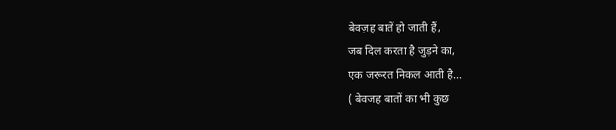बेवज़ह बातें हो जाती हैं,
जब दिल करता है जुड़ने का,
एक जरूरत निकल आती है…
( बेवजह बातों का भी कुछ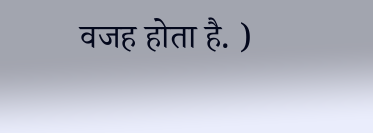वजह होता है. )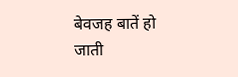बेवजह बातें हो जाती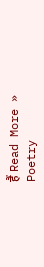हैं Read More »
Poetry